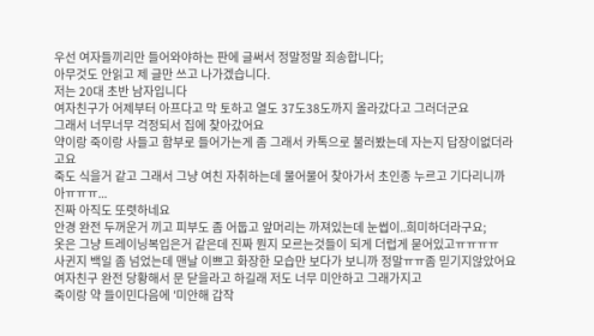우선 여자들끼리만 들어와야하는 판에 글써서 정말정말 죄송합니다;
아무것도 안읽고 제 글만 쓰고 나가겠습니다.
저는 20대 초반 남자입니다
여자친구가 어제부터 아프다고 막 토하고 열도 37도38도까지 올라갔다고 그러더군요
그래서 너무너무 걱정되서 집에 찾아갔어요
약이랑 죽이랑 사들고 함부로 들어가는게 좀 그래서 카톡으로 불러봤는데 자는지 답장이없더라고요
죽도 식을거 같고 그래서 그냥 여친 자취하는데 물어물어 찾아가서 초인종 누르고 기다리니까
아ㅠㅠㅠ...
진짜 아직도 또렷하네요
안경 완전 두꺼운거 끼고 피부도 좀 어둡고 앞머리는 까져있는데 눈썹이..희미하더라구요;
옷은 그냥 트레이닝복입은거 같은데 진짜 뭔지 모르는것들이 되게 더럽게 묻어있고ㅠㅠㅠㅠ
사귄지 백일 좀 넘었는데 맨날 이쁘고 화장한 모습만 보다가 보니까 정말ㅠㅠ좀 믿기지않았어요
여자친구 완전 당황해서 문 닫을라고 하길래 저도 너무 미안하고 그래가지고
죽이랑 약 들이민다음에 '미안해 갑작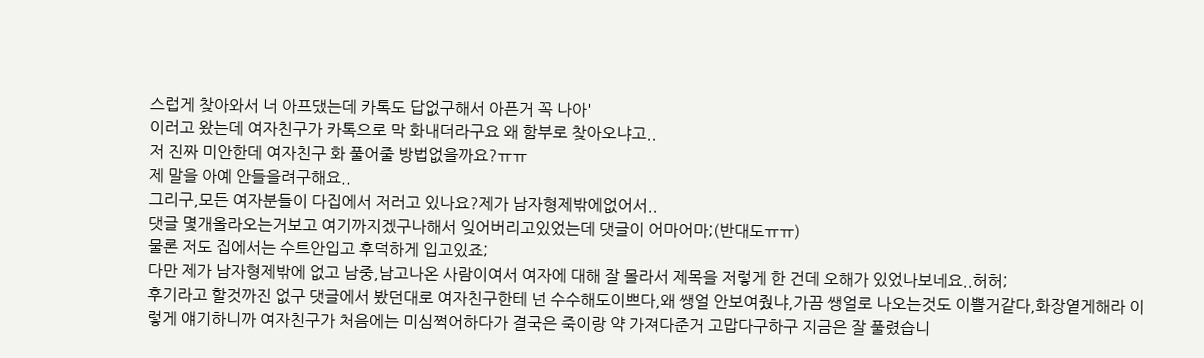스럽게 찾아와서 너 아프댔는데 카톡도 답없구해서 아픈거 꼭 나아'
이러고 왔는데 여자친구가 카톡으로 막 화내더라구요 왜 함부로 찾아오냐고..
저 진짜 미안한데 여자친구 화 풀어줄 방법없을까요?ㅠㅠ
제 말을 아예 안들을려구해요..
그리구,모든 여자분들이 다집에서 저러고 있나요?제가 남자형제밖에없어서..
댓글 몇개올라오는거보고 여기까지겠구나해서 잊어버리고있었는데 댓글이 어마어마;(반대도ㅠㅠ)
물론 저도 집에서는 수트안입고 후덕하게 입고있죠;
다만 제가 남자형제밖에 없고 남중,남고나온 사람이여서 여자에 대해 잘 몰라서 제목을 저렇게 한 건데 오해가 있었나보네요..허허;
후기라고 할것까진 없구 댓글에서 봤던대로 여자친구한테 넌 수수해도이쁘다,왜 쌩얼 안보여줬냐,가끔 쌩얼로 나오는것도 이쁠거같다,화장옅게해라 이렇게 얘기하니까 여자친구가 처음에는 미심쩍어하다가 결국은 죽이랑 약 가져다준거 고맙다구하구 지금은 잘 풀렸습니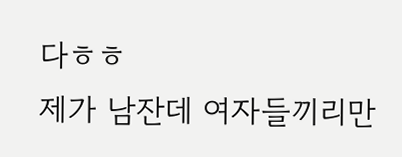다ㅎㅎ
제가 남잔데 여자들끼리만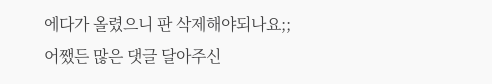에다가 올렸으니 판 삭제해야되나요;;
어쨌든 많은 댓글 달아주신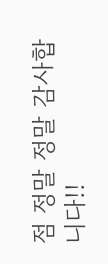점 정말 정말 감사합니다!!